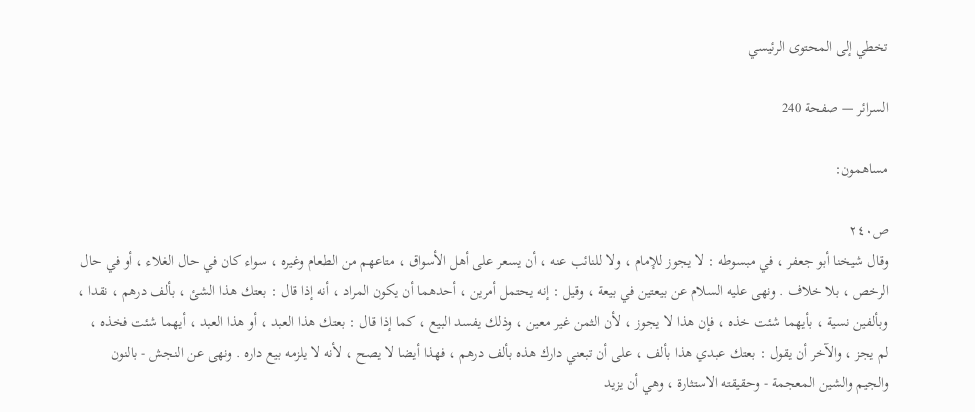تخطي إلى المحتوى الرئيسي

السرائر — صفحة 240

مساهمون:

ص٢٤٠
وقال شيخنا أبو جعفر ، في مبسوطه : لا يجوز للإمام ، ولا للنائب عنه ، أن يسعر على أهل الأسواق ، متاعهم من الطعام وغيره ، سواء كان في حال الغلاء ، أو في حال الرخص ، بلا خلاف . ونهى عليه السلام عن بيعتين في بيعة ، وقيل : إنه يحتمل أمرين ، أحدهما أن يكون المراد ، أنه إذا قال : بعتك هذا الشئ ، بألف درهم ، نقدا ، وبألفين نسية ، بأيهما شئت خذه ، فإن هذا لا يجوز ، لأن الثمن غير معين ، وذلك يفسد البيع ، كما إذا قال : بعتك هذا العبد ، أو هذا العبد ، أيهما شئت فخذه ، لم يجز ، والآخر أن يقول : بعتك عبدي هذا بألف ، على أن تبعني دارك هذه بألف درهم ، فهذا أيضا لا يصح ، لأنه لا يلزمه بيع داره . ونهى عن النجش - بالنون والجيم والشين المعجمة - وحقيقته الاستثارة ، وهي أن يزيد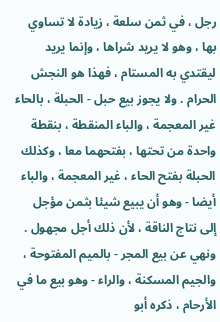رجل ، في ثمن سلعة ، زيادة لا تساوي بها ، وهو لا يريد شراها ، وإنما يريد ليقتدي به المستام ، فهذا هو النجش الحرام . ولا يجوز بيع حبل - الحبلة ، بالحاء غير المعجمة ، والباء المنقطة ، بنقطة واحدة من تحتها ، بفتحهما معا ، وكذلك الحبلة بفتح الحاء ، غير المعجمة ، والباء أيضا - وهو أن يبيع شيئا بثمن مؤجل إلى نتاج الناقة ، لأن ذلك أجل مجهول . ونهي عن بيع المجر - بالميم المفتوحة ، والجيم المسكنة ، والراء - وهو بيع ما في الأرحام ، ذكره أبو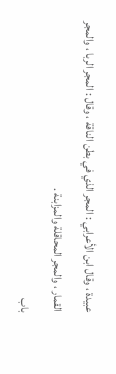عبيدة ، وقال ابن الأعرابي : المجر الذي في بطن الناقة ، وقال : المجر الربا ، والمجر القمار ، والمجر المحاقلة والمزابنة .
باب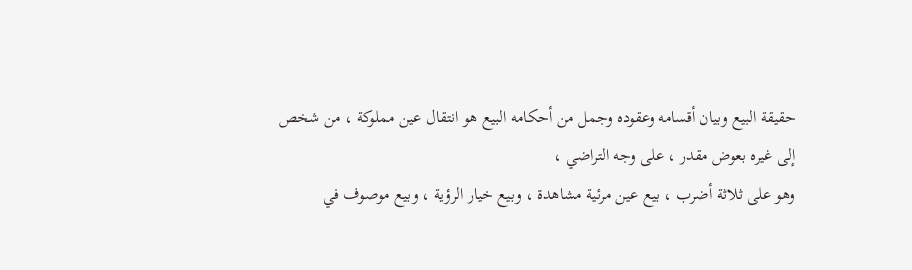حقيقة البيع وبيان أقسامه وعقوده وجمل من أحكامه البيع هو انتقال عين مملوكة ، من شخص إلى غيره بعوض مقدر ، على وجه التراضي ،
وهو على ثلاثة أضرب ، بيع عين مرئية مشاهدة ، وبيع خيار الرؤية ، وبيع موصوف في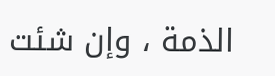الذمة ، وإن شئت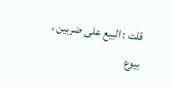قلت : البيع على ضربين ، بيوع